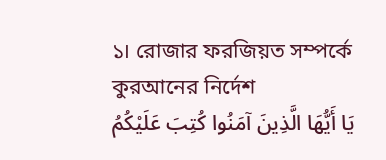১। রোজার ফরজিয়ত সম্পর্কে কুরআনের নির্দেশ
يَا أَيُّهَا الَّذِينَ آمَنُوا كُتِبَ عَلَيْكُمُ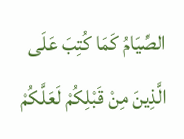الصِّيَامُ كَمَا كُتِبَ عَلَى الَّذِينَ مِنْ قَبْلِكُمْ لَعَلَّكُمْ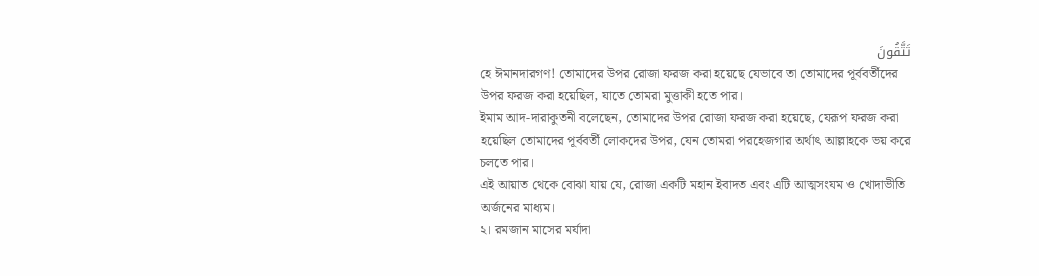تَتَّقُونَ
হে ঈমানদারগণ! তোমাদের উপর রোজা ফরজ করা হয়েছে যেভাবে তা তোমাদের পূর্ববর্তীদের উপর ফরজ করা হয়েছিল, যাতে তোমরা মুত্তাকী হতে পার।
ইমাম আদ-দারাকুতনী বলেছেন, তোমাদের উপর রোজা ফরজ করা হয়েছে, যেরূপ ফরজ করা হয়েছিল তোমাদের পূর্ববর্তী লোকদের উপর, যেন তোমরা পরহেজগার অর্থাৎ আল্লাহকে ভয় করে চলতে পার।
এই আয়াত থেকে বোঝা যায় যে, রোজা একটি মহান ইবাদত এবং এটি আত্মসংযম ও খোদাভীতি অর্জনের মাধ্যম।
২। রমজান মাসের মর্যাদা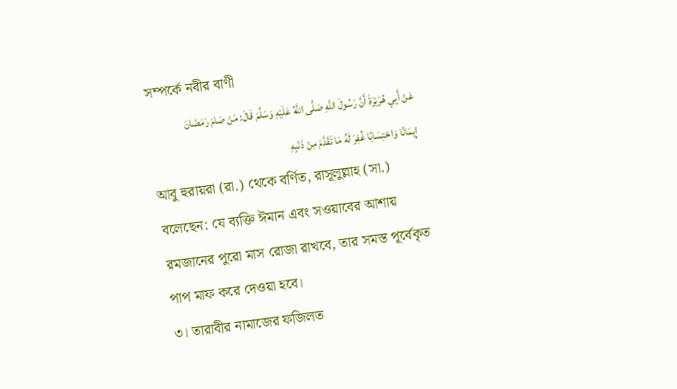সম্পর্কে নবীর বাণী
عَنْ أَبِي هُرَيْرَةَ أَنَّ رَسُولَ اللَّهِ صَلَّى اللَّهُ عَلَيْهِ وَسَلَّمَ قَالَ: مَنْ صَامَ رَمَضَانَ إِيمَانًا وَاحْتِسَابًا غُفِرَ لَهُ مَا تَقَدَّمَ مِنْ ذَنْبِهِ
আবু হুরায়রা (রা.) থেকে বর্ণিত, রাসূলুল্লাহ (সা.) বলেছেন: যে ব্যক্তি ঈমান এবং সওয়াবের আশায় রমজানের পুরো মাস রোজা রাখবে, তার সমস্ত পূর্বেকৃত পাপ মাফ করে দেওয়া হবে।
৩। তারাবীর নামাজের ফজিলত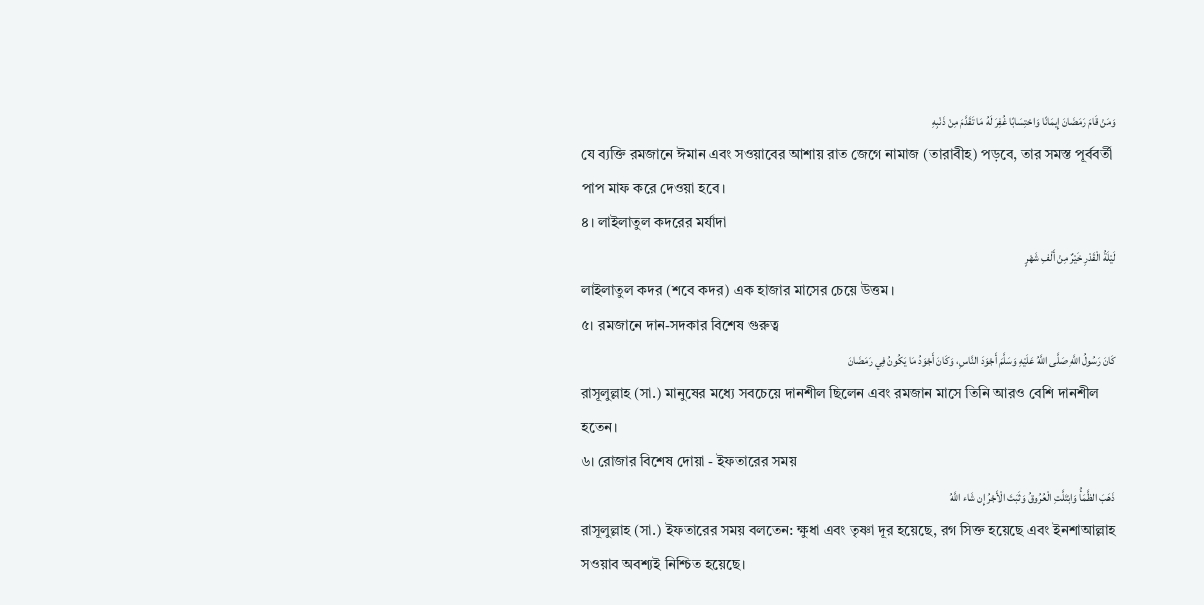وَمَنْ قَامَ رَمَضَانَ إِيمَانًا وَاحْتِسَابًا غُفِرَ لَهُ مَا تَقَدَّمَ مِنْ ذَنْبِهِ
যে ব্যক্তি রমজানে ঈমান এবং সওয়াবের আশায় রাত জেগে নামাজ (তারাবীহ) পড়বে, তার সমস্ত পূর্ববর্তী পাপ মাফ করে দেওয়া হবে।
৪। লাইলাতুল কদরের মর্যাদা
لَيْلَةُ الْقَدْرِ خَيْرٌ مِنْ أَلْفِ شَهْرٍ
লাইলাতুল কদর (শবে কদর) এক হাজার মাসের চেয়ে উত্তম।
৫। রমজানে দান-সদকার বিশেষ গুরুত্ব
كَانَ رَسُولُ اللَّهِ صَلَّى اللَّهُ عَلَيْهِ وَسَلَّمَ أَجْوَدَ النَّاسِ، وَكَانَ أَجْوَدُ مَا يَكُونُ فِي رَمَضَانَ
রাসূলুল্লাহ (সা.) মানুষের মধ্যে সবচেয়ে দানশীল ছিলেন এবং রমজান মাসে তিনি আরও বেশি দানশীল হতেন।
৬। রোজার বিশেষ দোয়া - ইফতারের সময়
ذَهَبَ الظَّمَأُ وَابْتَلَّتِ الْعُرُوقُ وَثَبَتَ الْأَجْرُ إِن شَاء اللَّهُ
রাসূলুল্লাহ (সা.) ইফতারের সময় বলতেন: ক্ষুধা এবং তৃষ্ণা দূর হয়েছে, রগ সিক্ত হয়েছে এবং ইনশাআল্লাহ সওয়াব অবশ্যই নিশ্চিত হয়েছে।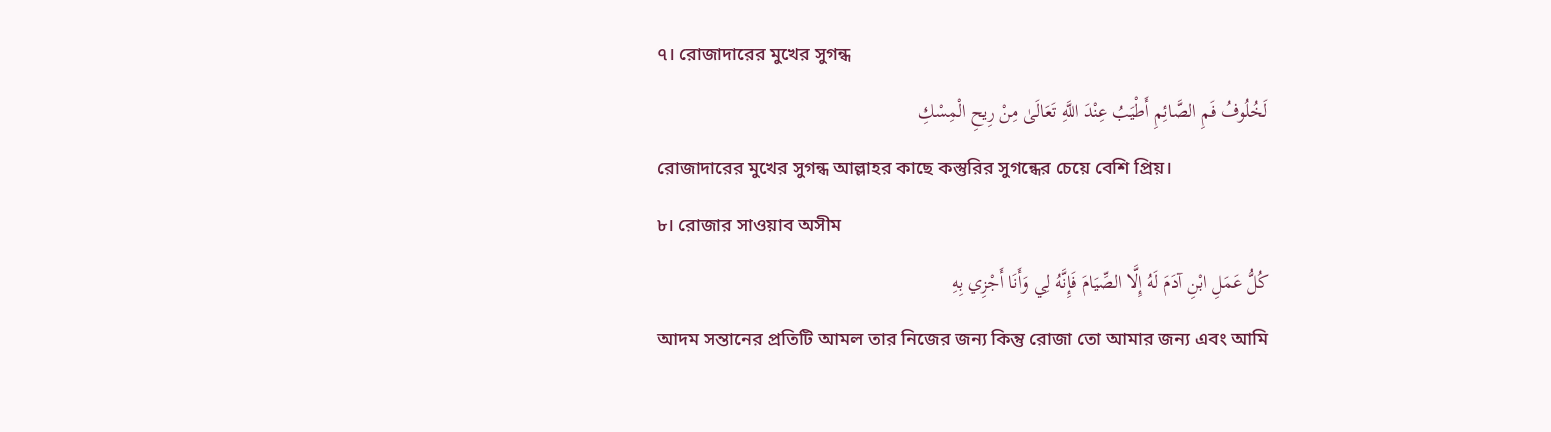৭। রোজাদারের মুখের সুগন্ধ
لَخُلُوفُ فَمِ الصَّائِمِ أَطْيَبُ عِنْدَ اللَّهِ تَعَالَىٰ مِنْ رِيحِ الْمِسْكِ
রোজাদারের মুখের সুগন্ধ আল্লাহর কাছে কস্তুরির সুগন্ধের চেয়ে বেশি প্রিয়।
৮। রোজার সাওয়াব অসীম
كُلُّ عَمَلِ ابْنِ آدَمَ لَهُ إِلَّا الصِّيَامَ فَإِنَّهُ لِي وَأَنَا أَجْزِي بِهِ
আদম সন্তানের প্রতিটি আমল তার নিজের জন্য কিন্তু রোজা তো আমার জন্য এবং আমি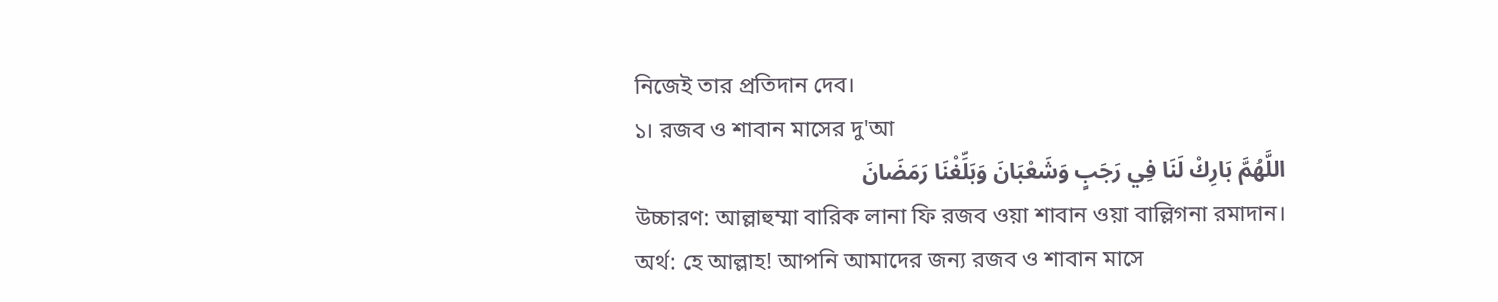নিজেই তার প্রতিদান দেব।
১। রজব ও শাবান মাসের দু'আ
اللَّهُمَّ بَارِكْ لَنَا فِي رَجَبٍ وَشَعْبَانَ وَبَلِّغْنَا رَمَضَانَ
উচ্চারণ: আল্লাহুম্মা বারিক লানা ফি রজব ওয়া শাবান ওয়া বাল্লিগনা রমাদান।
অর্থ: হে আল্লাহ! আপনি আমাদের জন্য রজব ও শাবান মাসে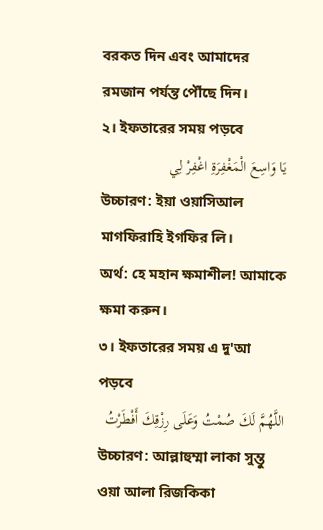বরকত দিন এবং আমাদের রমজান পর্যন্ত পৌঁছে দিন।
২। ইফতারের সময় পড়বে
يَا وَاسِعَ الْمَغْفِرَةِ اغْفِرْ لِي
উচ্চারণ: ইয়া ওয়াসিআল মাগফিরাহি ইগফির লি।
অর্থ: হে মহান ক্ষমাশীল! আমাকে ক্ষমা করুন।
৩। ইফতারের সময় এ দু'আ পড়বে
اللَّهُمَّ لَكَ صُمْتُ وَعَلَى رِزْقِكَ أَفْطَرْتُ
উচ্চারণ: আল্লাহুম্মা লাকা সুম্তু ওয়া আলা রিজকিকা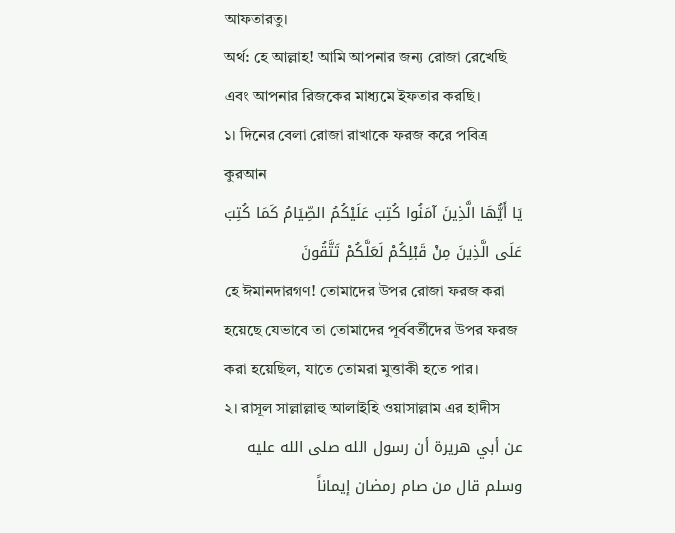আফতারতু।
অর্থ: হে আল্লাহ! আমি আপনার জন্য রোজা রেখেছি এবং আপনার রিজকের মাধ্যমে ইফতার করছি।
১। দিনের বেলা রোজা রাখাকে ফরজ করে পবিত্র কুরআন
يَا أَيُّهَا الَّذِينَ آمَنُوا كُتِبَ عَلَيْكُمُ الصِّيَامُ كَمَا كُتِبَ عَلَى الَّذِينَ مِنْ قَبْلِكُمْ لَعَلَّكُمْ تَتَّقُونَ
হে ঈমানদারগণ! তোমাদের উপর রোজা ফরজ করা হয়েছে যেভাবে তা তোমাদের পূর্ববর্তীদের উপর ফরজ করা হয়েছিল, যাতে তোমরা মুত্তাকী হতে পার।
২। রাসূল সাল্লাল্লাহু আলাইহি ওয়াসাল্লাম এর হাদীস
عن أبي هريرة أن رسول الله صلى الله عليه وسلم قال من صام رمضان إيماناً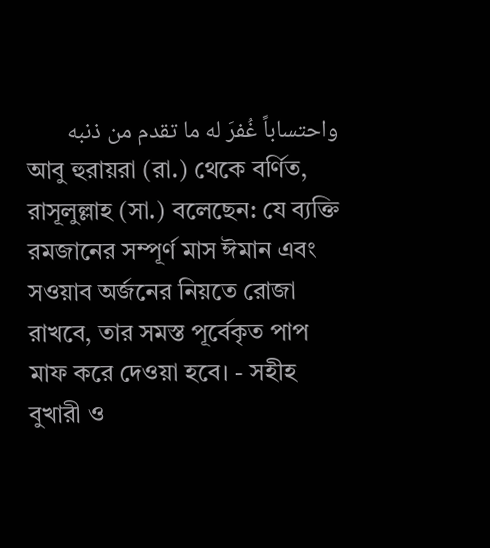واحتساباً غُفرَ له ما تقدم من ذنبه
আবু হুরায়রা (রা.) থেকে বর্ণিত, রাসূলুল্লাহ (সা.) বলেছেন: যে ব্যক্তি রমজানের সম্পূর্ণ মাস ঈমান এবং সওয়াব অর্জনের নিয়তে রোজা রাখবে, তার সমস্ত পূর্বেকৃত পাপ মাফ করে দেওয়া হবে। - সহীহ বুখারী ও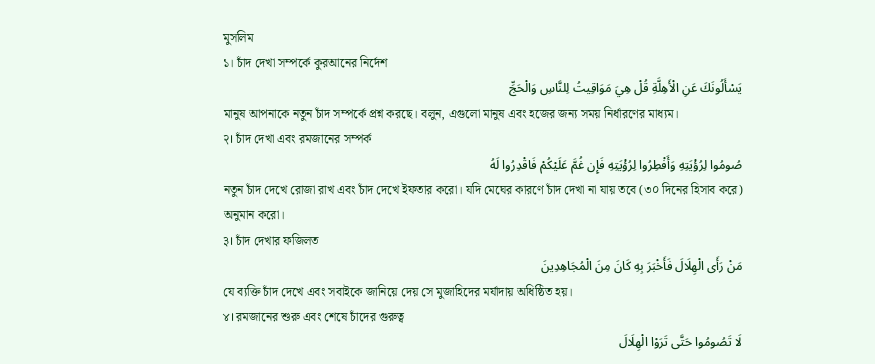মুসলিম
১। চাঁদ দেখা সম্পর্কে কুরআনের নির্দেশ
يَسْأَلُونَكَ عَنِ الْأَهِلَّةِ قُلْ هِيَ مَوَاقِيتُ لِلنَّاسِ وَالْحَجِّ
মানুষ আপনাকে নতুন চাঁদ সম্পর্কে প্রশ্ন করছে। বলুন, এগুলো মানুষ এবং হজের জন্য সময় নির্ধারণের মাধ্যম।
२। চাঁদ দেখা এবং রমজানের সম্পর্ক
صُومُوا لِرُؤْيَتِهِ وَأَفْطِرُوا لِرُؤْيَتِهِ فَإِن غُمَّ عَلَيْكُمْ فَاقْدِرُوا لَهُ
নতুন চাঁদ দেখে রোজা রাখ এবং চাঁদ দেখে ইফতার করো। যদি মেঘের কারণে চাঁদ দেখা না যায় তবে (৩০ দিনের হিসাব করে) অনুমান করো।
३। চাঁদ দেখার ফজিলত
مَنْ رَأَى الْهِلَالَ فَأَخْبَرَ بِهِ كَانَ مِنَ الْمُجَاهِدِينَ
যে ব্যক্তি চাঁদ দেখে এবং সবাইকে জানিয়ে দেয় সে মুজাহিদের মর্যাদায় অধিষ্ঠিত হয়।
४। রমজানের শুরু এবং শেষে চাঁদের গুরুত্ব
لَا تَصُومُوا حَتَّى تَرَوْا الْهِلَالَ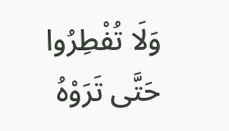وَلَا تُفْطِرُوا حَتَّى تَرَوْهُ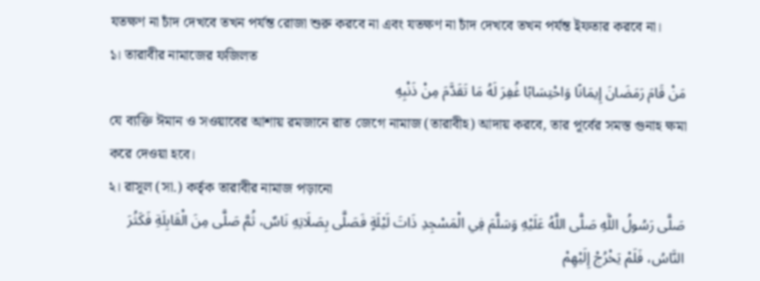যতক্ষণ না চাঁদ দেখবে তখন পর্যন্ত রোজা শুরু করবে না এবং যতক্ষণ না চাঁদ দেখবে তখন পর্যন্ত ইফতার করবে না।
১। তারাবীর নামাজের ফজিলত
مَنْ قَامَ رَمَضَانَ إِيمَانًا وَاحْتِسَابًا غُفِرَ لَهُ مَا تَقَدَّمَ مِنْ ذَنْبِهِ
যে ব্যক্তি ঈমান ও সওয়াবের আশায় রমজানে রাত জেগে নামাজ (তারাবীহ) আদায় করবে, তার পূর্বের সমস্ত গুনাহ ক্ষমা করে দেওয়া হবে।
২। রাসূল (সা.) কর্তৃক তারাবীর নামাজ পড়ানো
صَلَّى رَسُولُ اللَّهِ صَلَّى اللَّهُ عَلَيْهِ وَسَلَّمَ فِي الْمَسْجِدِ ذَاتَ لَيْلَةٍ فَصَلَّى بِصَلَاتِهِ نَاسٌ، ثُمَّ صَلَّى مِنَ الْقَابِلَةِ فَكَثُرَ النَّاسُ، فَلَمْ يَخْرُجْ إِلَيْهِمْ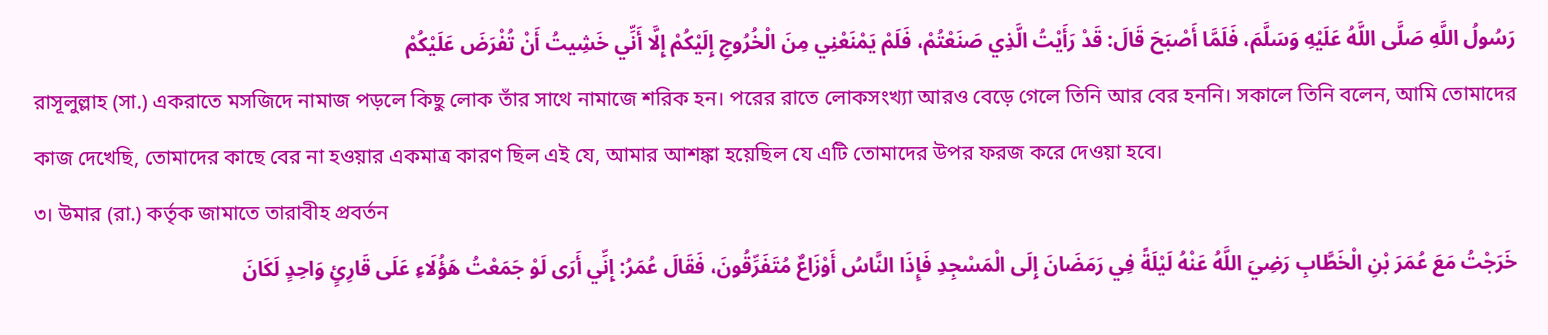رَسُولُ اللَّهِ صَلَّى اللَّهُ عَلَيْهِ وَسَلَّمَ، فَلَمَّا أَصْبَحَ قَالَ: قَدْ رَأَيْتُ الَّذِي صَنَعْتُمْ، فَلَمْ يَمْنَعْنِي مِنَ الْخُرُوجِ إِلَيْكُمْ إِلَّا أَنِّي خَشِيتُ أَنْ تُفْرَضَ عَلَيْكُمْ
রাসূলুল্লাহ (সা.) একরাতে মসজিদে নামাজ পড়লে কিছু লোক তাঁর সাথে নামাজে শরিক হন। পরের রাতে লোকসংখ্যা আরও বেড়ে গেলে তিনি আর বের হননি। সকালে তিনি বলেন, আমি তোমাদের কাজ দেখেছি, তোমাদের কাছে বের না হওয়ার একমাত্র কারণ ছিল এই যে, আমার আশঙ্কা হয়েছিল যে এটি তোমাদের উপর ফরজ করে দেওয়া হবে।
৩। উমার (রা.) কর্তৃক জামাতে তারাবীহ প্রবর্তন
خَرَجْتُ مَعَ عُمَرَ بْنِ الْخَطَّابِ رَضِيَ اللَّهُ عَنْهُ لَيْلَةً فِي رَمَضَانَ إِلَى الْمَسْجِدِ فَإِذَا النَّاسُ أَوْزَاعٌ مُتَفَرِّقُونَ، فَقَالَ عُمَرُ: إِنِّي أَرَى لَوْ جَمَعْتُ هَؤُلَاءِ عَلَى قَارِئٍ وَاحِدٍ لَكَانَ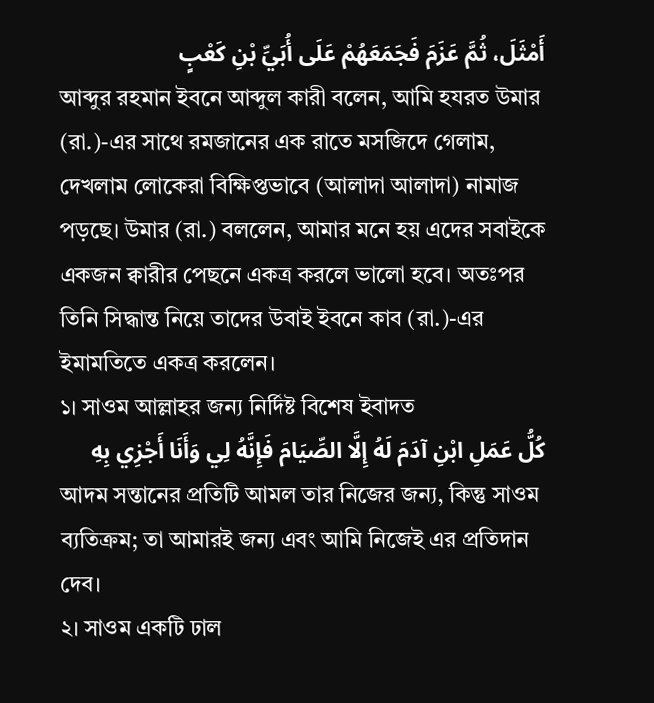أَمْثَلَ، ثُمَّ عَزَمَ فَجَمَعَهُمْ عَلَى أُبَيِّ بْنِ كَعْبٍ
আব্দুর রহমান ইবনে আব্দুল কারী বলেন, আমি হযরত উমার (রা.)-এর সাথে রমজানের এক রাতে মসজিদে গেলাম, দেখলাম লোকেরা বিক্ষিপ্তভাবে (আলাদা আলাদা) নামাজ পড়ছে। উমার (রা.) বললেন, আমার মনে হয় এদের সবাইকে একজন ক্বারীর পেছনে একত্র করলে ভালো হবে। অতঃপর তিনি সিদ্ধান্ত নিয়ে তাদের উবাই ইবনে কাব (রা.)-এর ইমামতিতে একত্র করলেন।
১। সাওম আল্লাহর জন্য নির্দিষ্ট বিশেষ ইবাদত
كُلُّ عَمَلِ ابْنِ آدَمَ لَهُ إِلَّا الصِّيَامَ فَإِنَّهُ لِي وَأَنَا أَجْزِي بِهِ
আদম সন্তানের প্রতিটি আমল তার নিজের জন্য, কিন্তু সাওম ব্যতিক্রম; তা আমারই জন্য এবং আমি নিজেই এর প্রতিদান দেব।
২। সাওম একটি ঢাল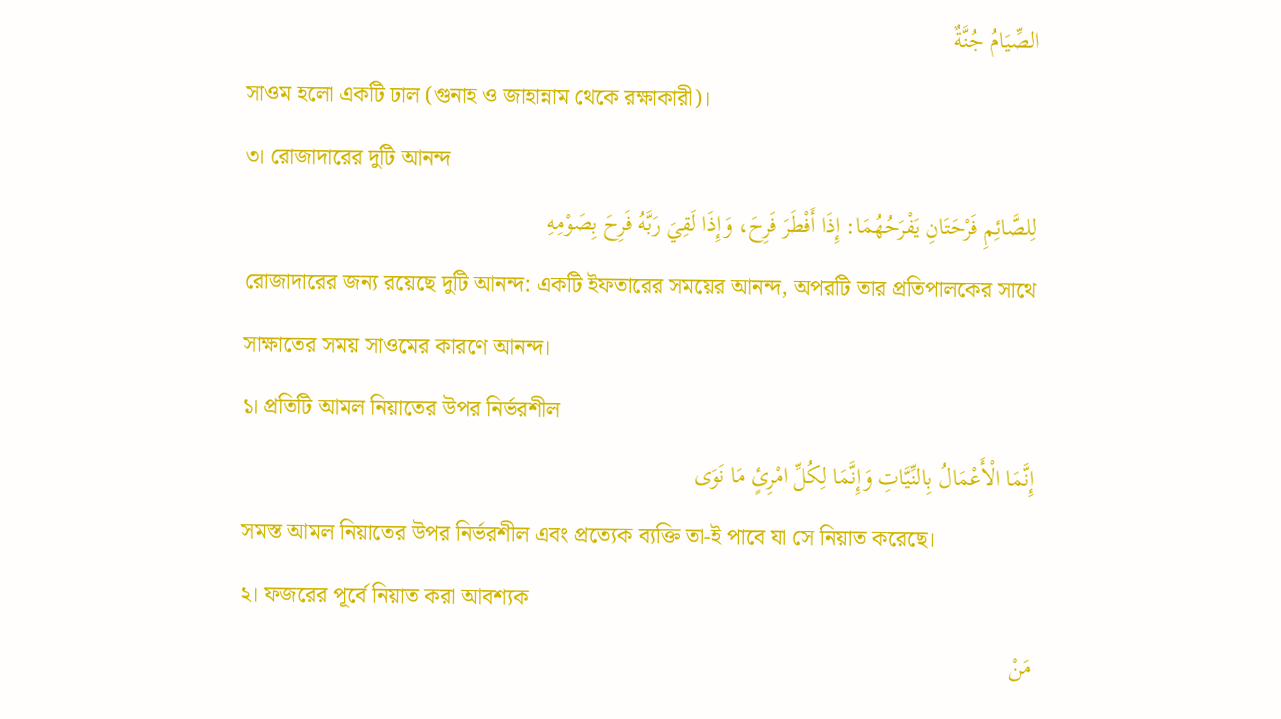الصِّيَامُ جُنَّةٌ
সাওম হলো একটি ঢাল (গুনাহ ও জাহান্নাম থেকে রক্ষাকারী)।
৩। রোজাদারের দুটি আনন্দ
لِلصَّائِمِ فَرْحَتَانِ يَفْرَحُهُمَا: إِذَا أَفْطَرَ فَرِحَ، وَإِذَا لَقِيَ رَبَّهُ فَرِحَ بِصَوْمِهِ
রোজাদারের জন্য রয়েছে দুটি আনন্দ: একটি ইফতারের সময়ের আনন্দ, অপরটি তার প্রতিপালকের সাথে সাক্ষাতের সময় সাওমের কারণে আনন্দ।
১। প্রতিটি আমল নিয়াতের উপর নির্ভরশীল
إِنَّمَا الْأَعْمَالُ بِالنِّيَّاتِ وَإِنَّمَا لِكُلِّ امْرِئٍ مَا نَوَى
সমস্ত আমল নিয়াতের উপর নির্ভরশীল এবং প্রত্যেক ব্যক্তি তা-ই পাবে যা সে নিয়াত করেছে।
২। ফজরের পূর্বে নিয়াত করা আবশ্যক
مَنْ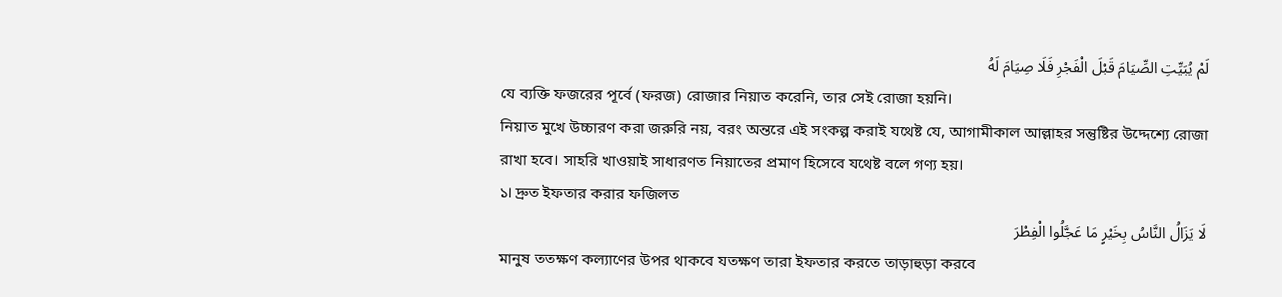لَمْ يُبَيِّتِ الصِّيَامَ قَبْلَ الْفَجْرِ فَلَا صِيَامَ لَهُ
যে ব্যক্তি ফজরের পূর্বে (ফরজ) রোজার নিয়াত করেনি, তার সেই রোজা হয়নি।
নিয়াত মুখে উচ্চারণ করা জরুরি নয়, বরং অন্তরে এই সংকল্প করাই যথেষ্ট যে, আগামীকাল আল্লাহর সন্তুষ্টির উদ্দেশ্যে রোজা রাখা হবে। সাহরি খাওয়াই সাধারণত নিয়াতের প্রমাণ হিসেবে যথেষ্ট বলে গণ্য হয়।
১। দ্রুত ইফতার করার ফজিলত
لَا يَزَالُ النَّاسُ بِخَيْرٍ مَا عَجَّلُوا الْفِطْرَ
মানুষ ততক্ষণ কল্যাণের উপর থাকবে যতক্ষণ তারা ইফতার করতে তাড়াহুড়া করবে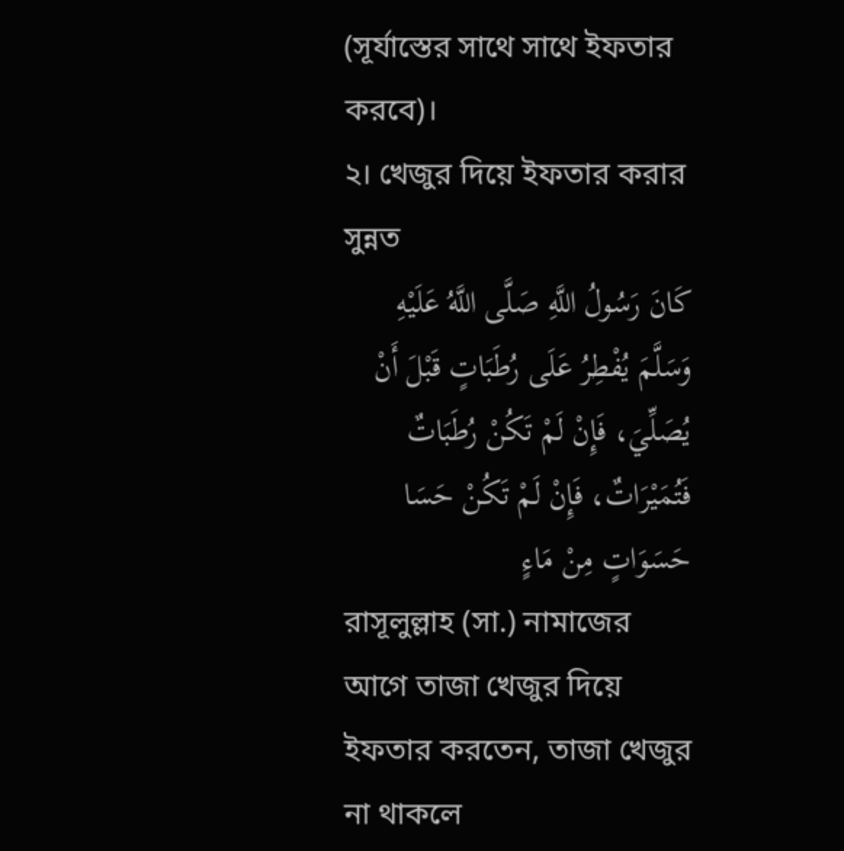(সূর্যাস্তের সাথে সাথে ইফতার করবে)।
২। খেজুর দিয়ে ইফতার করার সুন্নত
كَانَ رَسُولُ اللَّهِ صَلَّى اللَّهُ عَلَيْهِ وَسَلَّمَ يُفْطِرُ عَلَى رُطَبَاتٍ قَبْلَ أَنْ يُصَلِّيَ، فَإِنْ لَمْ تَكُنْ رُطَبَاتٌ فَتُمَيْرَاتٌ، فَإِنْ لَمْ تَكُنْ حَسَا حَسَوَاتٍ مِنْ مَاءٍ
রাসূলুল্লাহ (সা.) নামাজের আগে তাজা খেজুর দিয়ে ইফতার করতেন, তাজা খেজুর না থাকলে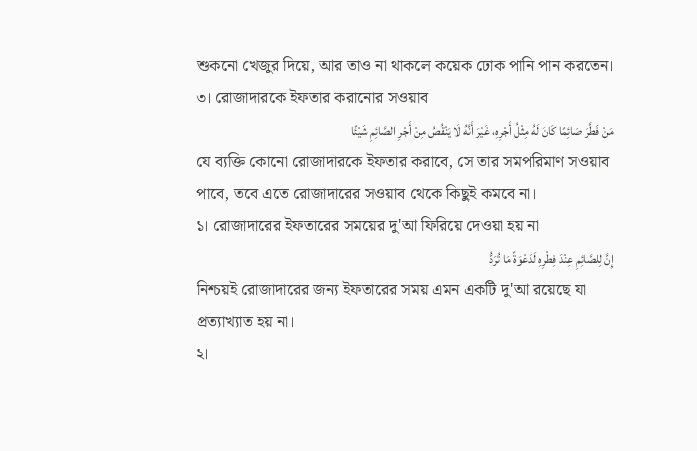শুকনো খেজুর দিয়ে, আর তাও না থাকলে কয়েক ঢোক পানি পান করতেন।
৩। রোজাদারকে ইফতার করানোর সওয়াব
مَنْ فَطَّرَ صَائِمًا كَانَ لَهُ مِثْلُ أَجْرِهِ، غَيْرَ أَنَّهُ لَا يَنْقُصُ مِنْ أَجْرِ الصَّائِمِ شَيْئًا
যে ব্যক্তি কোনো রোজাদারকে ইফতার করাবে, সে তার সমপরিমাণ সওয়াব পাবে, তবে এতে রোজাদারের সওয়াব থেকে কিছুই কমবে না।
১। রোজাদারের ইফতারের সময়ের দু'আ ফিরিয়ে দেওয়া হয় না
إِنَّ لِلصَّائِمِ عِنْدَ فِطْرِهِ لَدَعْوَةً مَا تُرَدُّ
নিশ্চয়ই রোজাদারের জন্য ইফতারের সময় এমন একটি দু'আ রয়েছে যা প্রত্যাখ্যাত হয় না।
২।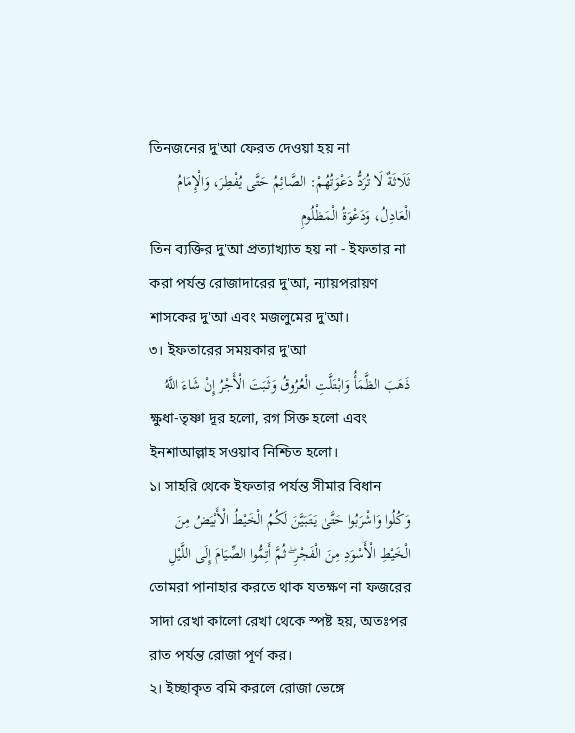তিনজনের দু'আ ফেরত দেওয়া হয় না
ثَلَاثَةٌ لَا تُرَدُّ دَعْوَتُهُمْ: الصَّائِمُ حَتَّى يُفْطِرَ، وَالْإِمَامُ الْعَادِلُ، وَدَعْوَةُ الْمَظْلُومِ
তিন ব্যক্তির দু'আ প্রত্যাখ্যাত হয় না - ইফতার না করা পর্যন্ত রোজাদারের দু'আ, ন্যায়পরায়ণ শাসকের দু'আ এবং মজলুমের দু'আ।
৩। ইফতারের সময়কার দু'আ
ذَهَبَ الظَّمَأُ وَابْتَلَّتِ الْعُرُوقُ وَثَبَتَ الْأَجْرُ إِنْ شَاءَ اللَّهُ
ক্ষুধা-তৃষ্ণা দূর হলো, রগ সিক্ত হলো এবং ইনশাআল্লাহ সওয়াব নিশ্চিত হলো।
১। সাহরি থেকে ইফতার পর্যন্ত সীমার বিধান
وَكُلُوا وَاشْرَبُوا حَتَّىٰ يَتَبَيَّنَ لَكُمُ الْخَيْطُ الْأَبْيَضُ مِنَ الْخَيْطِ الْأَسْوَدِ مِنَ الْفَجْرِ ۖ ثُمَّ أَتِمُّوا الصِّيَامَ إِلَى اللَّيْلِ
তোমরা পানাহার করতে থাক যতক্ষণ না ফজরের সাদা রেখা কালো রেখা থেকে স্পষ্ট হয়, অতঃপর রাত পর্যন্ত রোজা পূর্ণ কর।
২। ইচ্ছাকৃত বমি করলে রোজা ভেঙ্গে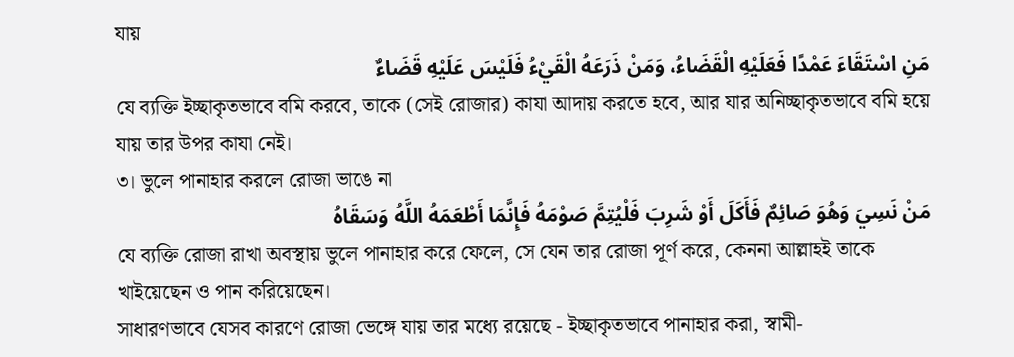যায়
مَنِ اسْتَقَاءَ عَمْدًا فَعَلَيْهِ الْقَضَاءُ، وَمَنْ ذَرَعَهُ الْقَيْءُ فَلَيْسَ عَلَيْهِ قَضَاءٌ
যে ব্যক্তি ইচ্ছাকৃতভাবে বমি করবে, তাকে (সেই রোজার) কাযা আদায় করতে হবে, আর যার অনিচ্ছাকৃতভাবে বমি হয়ে যায় তার উপর কাযা নেই।
৩। ভুলে পানাহার করলে রোজা ভাঙে না
مَنْ نَسِيَ وَهُوَ صَائِمٌ فَأَكَلَ أَوْ شَرِبَ فَلْيُتِمَّ صَوْمَهُ فَإِنَّمَا أَطْعَمَهُ اللَّهُ وَسَقَاهُ
যে ব্যক্তি রোজা রাখা অবস্থায় ভুলে পানাহার করে ফেলে, সে যেন তার রোজা পূর্ণ করে, কেননা আল্লাহই তাকে খাইয়েছেন ও পান করিয়েছেন।
সাধারণভাবে যেসব কারণে রোজা ভেঙ্গে যায় তার মধ্যে রয়েছে - ইচ্ছাকৃতভাবে পানাহার করা, স্বামী-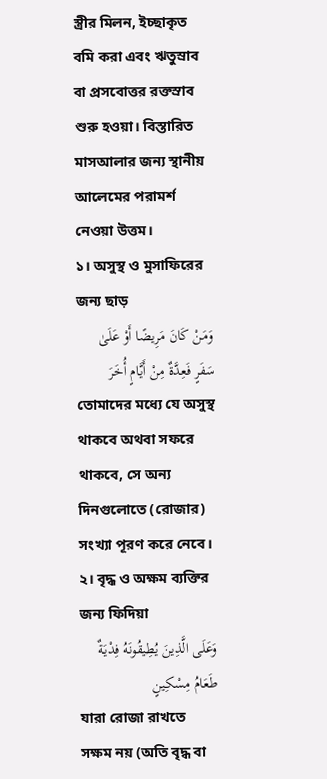স্ত্রীর মিলন, ইচ্ছাকৃত বমি করা এবং ঋতুস্রাব বা প্রসবোত্তর রক্তস্রাব শুরু হওয়া। বিস্তারিত মাসআলার জন্য স্থানীয় আলেমের পরামর্শ নেওয়া উত্তম।
১। অসুস্থ ও মুসাফিরের জন্য ছাড়
وَمَنْ كَانَ مَرِيضًا أَوْ عَلَىٰ سَفَرٍ فَعِدَّةٌ مِنْ أَيَّامٍ أُخَرَ
তোমাদের মধ্যে যে অসুস্থ থাকবে অথবা সফরে থাকবে, সে অন্য দিনগুলোতে (রোজার) সংখ্যা পূরণ করে নেবে।
২। বৃদ্ধ ও অক্ষম ব্যক্তির জন্য ফিদিয়া
وَعَلَى الَّذِينَ يُطِيقُونَهُ فِدْيَةٌ طَعَامُ مِسْكِينٍ
যারা রোজা রাখতে সক্ষম নয় (অতি বৃদ্ধ বা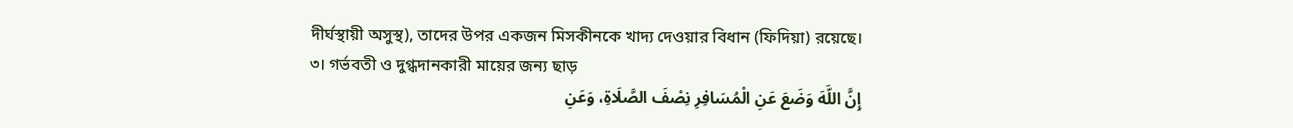দীর্ঘস্থায়ী অসুস্থ), তাদের উপর একজন মিসকীনকে খাদ্য দেওয়ার বিধান (ফিদিয়া) রয়েছে।
৩। গর্ভবতী ও দুগ্ধদানকারী মায়ের জন্য ছাড়
إِنَّ اللَّهَ وَضَعَ عَنِ الْمُسَافِرِ نِصْفَ الصَّلَاةِ، وَعَنِ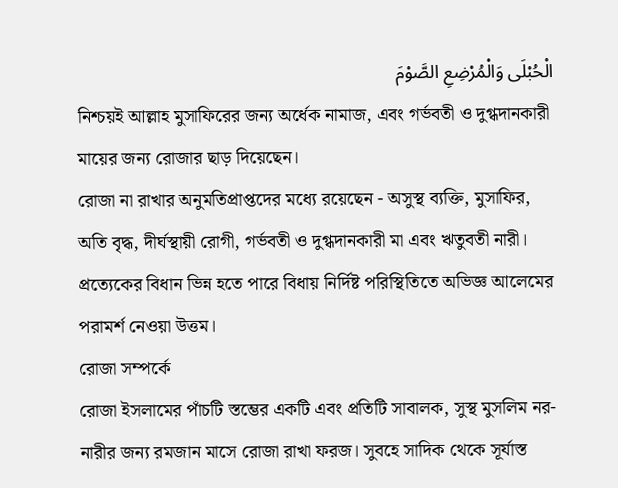الْحُبْلَى وَالْمُرْضِعِ الصَّوْمَ
নিশ্চয়ই আল্লাহ মুসাফিরের জন্য অর্ধেক নামাজ, এবং গর্ভবতী ও দুগ্ধদানকারী মায়ের জন্য রোজার ছাড় দিয়েছেন।
রোজা না রাখার অনুমতিপ্রাপ্তদের মধ্যে রয়েছেন - অসুস্থ ব্যক্তি, মুসাফির, অতি বৃদ্ধ, দীর্ঘস্থায়ী রোগী, গর্ভবতী ও দুগ্ধদানকারী মা এবং ঋতুবতী নারী। প্রত্যেকের বিধান ভিন্ন হতে পারে বিধায় নির্দিষ্ট পরিস্থিতিতে অভিজ্ঞ আলেমের পরামর্শ নেওয়া উত্তম।
রোজা সম্পর্কে
রোজা ইসলামের পাঁচটি স্তম্ভের একটি এবং প্রতিটি সাবালক, সুস্থ মুসলিম নর-নারীর জন্য রমজান মাসে রোজা রাখা ফরজ। সুবহে সাদিক থেকে সূর্যাস্ত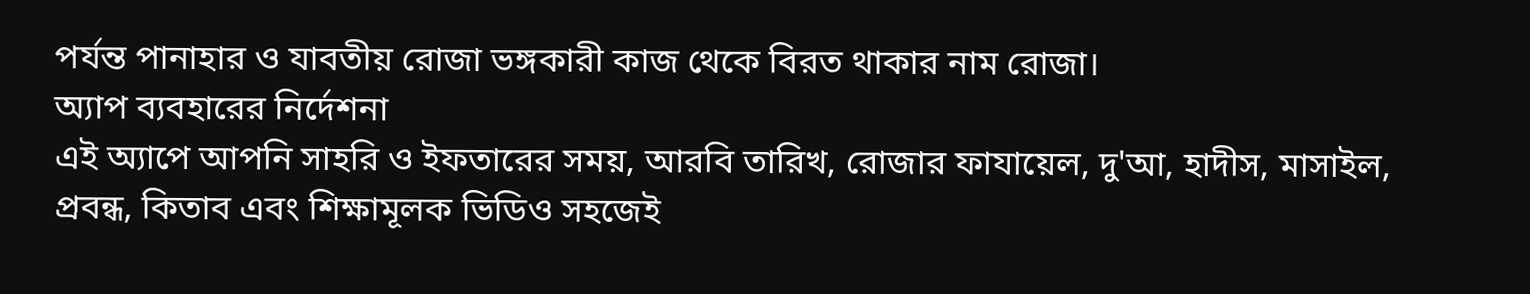পর্যন্ত পানাহার ও যাবতীয় রোজা ভঙ্গকারী কাজ থেকে বিরত থাকার নাম রোজা।
অ্যাপ ব্যবহারের নির্দেশনা
এই অ্যাপে আপনি সাহরি ও ইফতারের সময়, আরবি তারিখ, রোজার ফাযায়েল, দু'আ, হাদীস, মাসাইল, প্রবন্ধ, কিতাব এবং শিক্ষামূলক ভিডিও সহজেই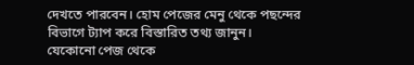দেখতে পারবেন। হোম পেজের মেনু থেকে পছন্দের বিভাগে ট্যাপ করে বিস্তারিত তথ্য জানুন।
যেকোনো পেজ থেকে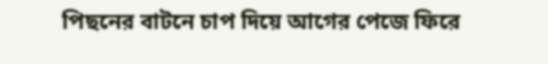পিছনের বাটনে চাপ দিয়ে আগের পেজে ফিরে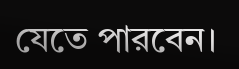যেতে পারবেন।